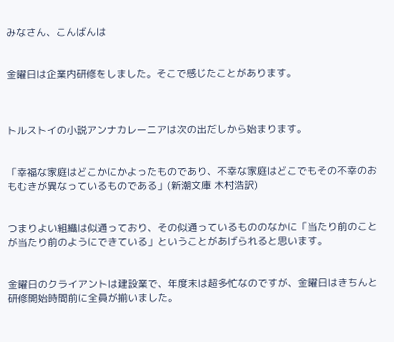みなさん、こんばんは


金曜日は企業内研修をしました。そこで感じたことがあります。



トルストイの小説アンナカレーニアは次の出だしから始まります。


「幸福な家庭はどこかにかよったものであり、不幸な家庭はどこでもその不幸のおもむきが異なっているものである」(新潮文庫 木村浩訳)


つまりよい組織は似通っており、その似通っているもののなかに「当たり前のことが当たり前のようにできている」ということがあげられると思います。


金曜日のクライアントは建設業で、年度末は超多忙なのですが、金曜日はきちんと研修開始時間前に全員が揃いました。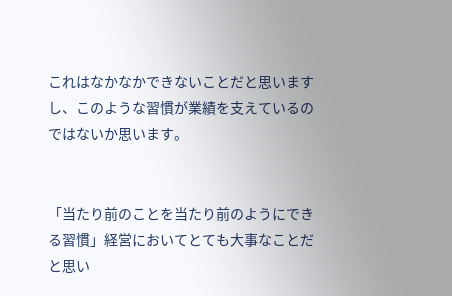これはなかなかできないことだと思いますし、このような習慣が業績を支えているのではないか思います。


「当たり前のことを当たり前のようにできる習慣」経営においてとても大事なことだと思い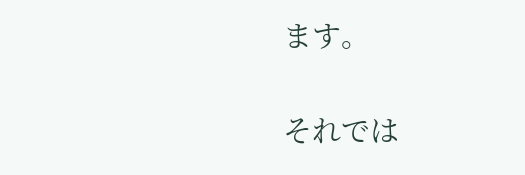ます。


それでは